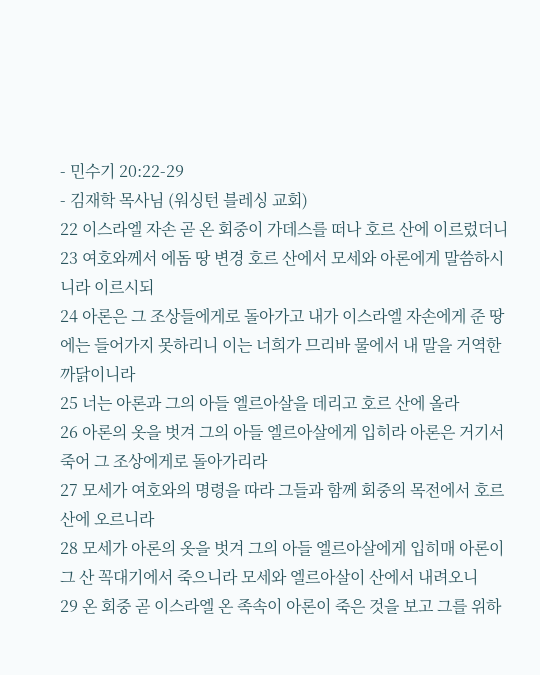- 민수기 20:22-29
- 김재학 목사님 (워싱턴 블레싱 교회)
22 이스라엘 자손 곧 온 회중이 가데스를 떠나 호르 산에 이르렀더니
23 여호와께서 에돔 땅 변경 호르 산에서 모세와 아론에게 말씀하시니라 이르시되
24 아론은 그 조상들에게로 돌아가고 내가 이스라엘 자손에게 준 땅에는 들어가지 못하리니 이는 너희가 므리바 물에서 내 말을 거역한 까닭이니라
25 너는 아론과 그의 아들 엘르아살을 데리고 호르 산에 올라
26 아론의 옷을 벗겨 그의 아들 엘르아살에게 입히라 아론은 거기서 죽어 그 조상에게로 돌아가리라
27 모세가 여호와의 명령을 따라 그들과 함께 회중의 목전에서 호르 산에 오르니라
28 모세가 아론의 옷을 벗겨 그의 아들 엘르아살에게 입히매 아론이 그 산 꼭대기에서 죽으니라 모세와 엘르아살이 산에서 내려오니
29 온 회중 곧 이스라엘 온 족속이 아론이 죽은 것을 보고 그를 위하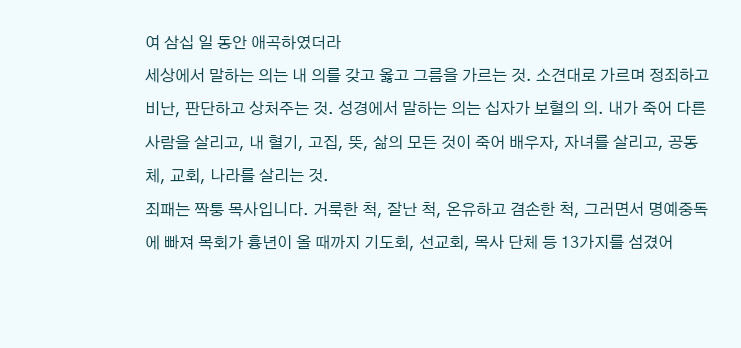여 삼십 일 동안 애곡하였더라
세상에서 말하는 의는 내 의를 갖고 옳고 그름을 가르는 것. 소견대로 가르며 정죄하고 비난, 판단하고 상처주는 것. 성경에서 말하는 의는 십자가 보혈의 의. 내가 죽어 다른 사람을 살리고, 내 혈기, 고집, 뜻, 삶의 모든 것이 죽어 배우자, 자녀를 살리고, 공동체, 교회, 나라를 살리는 것.
죄패는 짝퉁 목사입니다. 거룩한 척, 잘난 척, 온유하고 겸손한 척, 그러면서 명예중독에 빠져 목회가 흉년이 올 때까지 기도회, 선교회, 목사 단체 등 13가지를 섬겼어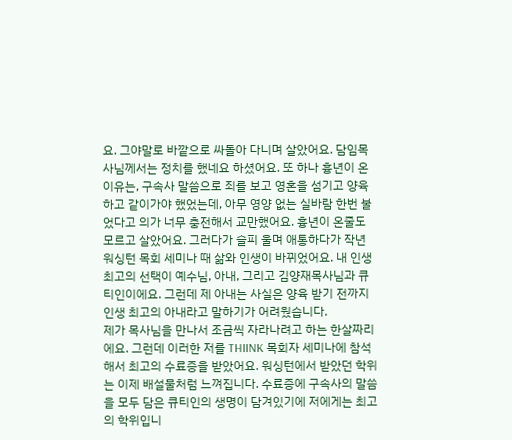요. 그야말로 바깥으로 싸돌아 다니며 살았어요. 담임목사님께서는 정치를 했네요 하셨어요. 또 하나 흉년이 온 이유는, 구속사 말씀으로 죄를 보고 영혼을 섬기고 양육하고 같이가야 했었는데, 아무 영양 없는 실바람 한번 불었다고 의가 너무 충전해서 교만했어요. 흉년이 온줄도 모르고 살았어요. 그러다가 슬피 울며 애통하다가 작년 워싱턴 목회 세미나 때 삶와 인생이 바뀌었어요. 내 인생 최고의 선택이 예수님, 아내, 그리고 김양재목사님과 큐티인이에요. 그런데 제 아내는 사실은 양육 받기 전까지 인생 최고의 아내라고 말하기가 어려웠습니다.
제가 목사님을 만나서 조금씩 자라나려고 하는 한살짜리에요. 그런데 이러한 저를 THIINK 목회자 세미나에 참석해서 최고의 수료증을 받았어요. 워싱턴에서 받았던 학위는 이제 배설물처럼 느껴집니다. 수료증에 구속사의 말씀을 모두 담은 큐티인의 생명이 담겨있기에 저에게는 최고의 학위입니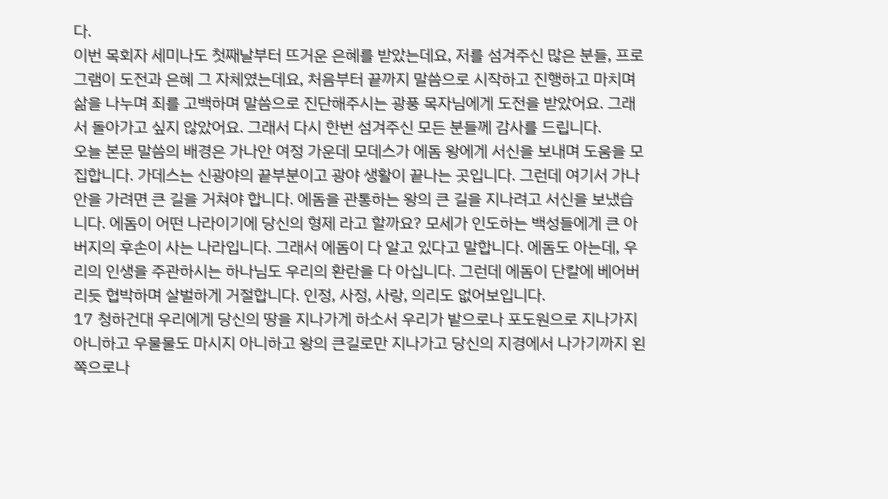다.
이번 목회자 세미나도 첫째날부터 뜨거운 은혜를 받았는데요, 저를 섬겨주신 많은 분들, 프로그램이 도전과 은혜 그 자체였는데요, 처음부터 끝까지 말씀으로 시작하고 진행하고 마치며 삶을 나누며 죄를 고백하며 말씀으로 진단해주시는 광풍 목자님에게 도전을 받았어요. 그래서 돌아가고 싶지 않았어요. 그래서 다시 한번 섬겨주신 모든 분들께 감사를 드립니다.
오늘 본문 말씀의 배경은 가나안 여정 가운데 모데스가 에돔 왕에게 서신을 보내며 도움을 모집합니다. 가데스는 신광야의 끝부분이고 광야 생활이 끝나는 곳입니다. 그런데 여기서 가나안을 가려면 큰 길을 거쳐야 합니다. 에돔을 관통하는 왕의 큰 길을 지나려고 서신을 보냈습니다. 에돔이 어떤 나라이기에 당신의 형제 라고 할까요? 모세가 인도하는 백성들에게 큰 아버지의 후손이 사는 나라입니다. 그래서 에돔이 다 알고 있다고 말합니다. 에돔도 아는데, 우리의 인생을 주관하시는 하나님도 우리의 환란을 다 아십니다. 그런데 에돔이 단칼에 베어버리듯 협박하며 살벌하게 거절합니다. 인정, 사정, 사랑, 의리도 없어보입니다.
17 청하건대 우리에게 당신의 땅을 지나가게 하소서 우리가 밭으로나 포도원으로 지나가지 아니하고 우물물도 마시지 아니하고 왕의 큰길로만 지나가고 당신의 지경에서 나가기까지 왼쪽으로나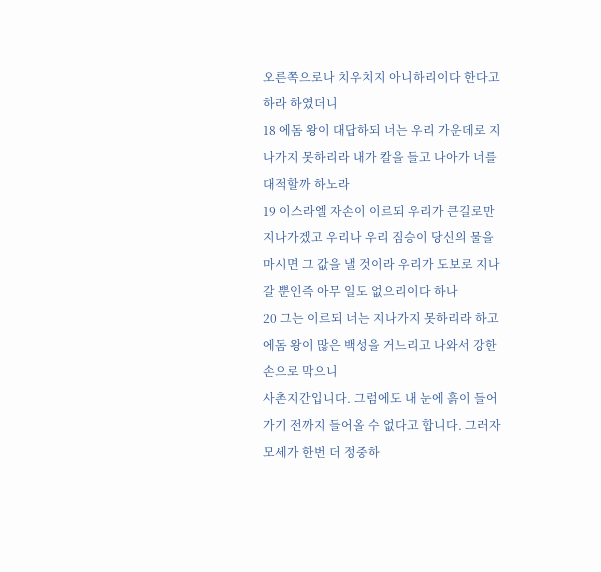오른쪽으로나 치우치지 아니하리이다 한다고 하라 하였더니
18 에돔 왕이 대답하되 너는 우리 가운데로 지나가지 못하리라 내가 칼을 들고 나아가 너를 대적할까 하노라
19 이스라엘 자손이 이르되 우리가 큰길로만 지나가겠고 우리나 우리 짐승이 당신의 물을 마시면 그 값을 낼 것이라 우리가 도보로 지나갈 뿐인즉 아무 일도 없으리이다 하나
20 그는 이르되 너는 지나가지 못하리라 하고 에돔 왕이 많은 백성을 거느리고 나와서 강한 손으로 막으니
사촌지간입니다. 그럼에도 내 눈에 흙이 들어가기 전까지 들어올 수 없다고 합니다. 그러자 모세가 한번 더 정중하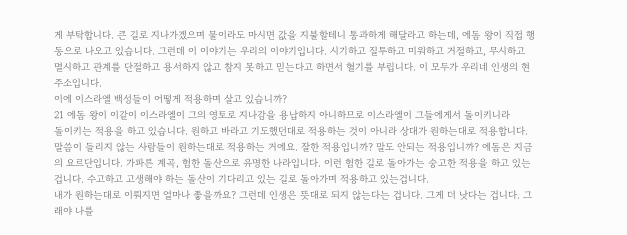게 부탁합니다. 큰 길로 지나가겠으며 물이라도 마시면 값을 지불할테니 통과하게 해달라고 하는데, 에돔 왕이 직접 행동으로 나오고 있습니다. 그런데 이 이야기는 우리의 이야기입니다. 시기하고 질투하고 미워하고 거절하고, 무시하고 멸시하고 관계를 단절하고 용서하지 않고 참지 못하고 믿는다고 하면서 혈기를 부립니다. 이 모두가 우리네 인생의 현주소입니다.
이에 이스라엘 백성들이 어떻게 적용하며 살고 있습니까?
21 에돔 왕이 이같이 이스라엘이 그의 영토로 지나감을 용납하지 아니하므로 이스라엘이 그들에게서 돌이키니라
돌이키는 적용을 하고 있습니다. 원하고 바라고 기도했던대로 적용하는 것이 아니라 상대가 원하는대로 적용합니다. 말씀이 들리지 않는 사람들이 원하는대로 적용하는 거에요. 잘한 적용입니까? 말도 안되는 적용입니까? 에돔은 지금의 요르단입니다. 가파른 계곡, 험한 돌산으로 유명한 나라입니다. 이런 험한 길로 돌아가는 숭고한 적용을 하고 있는 겁니다. 수고하고 고생해야 하는 돌산이 기다리고 있는 길로 돌아가며 적용하고 있는겁니다.
내가 원하는대로 이뤄지면 얼마나 좋을까요? 그런데 인생은 뜻대로 되지 않는다는 겁니다. 그게 더 낫다는 겁니다. 그래야 나를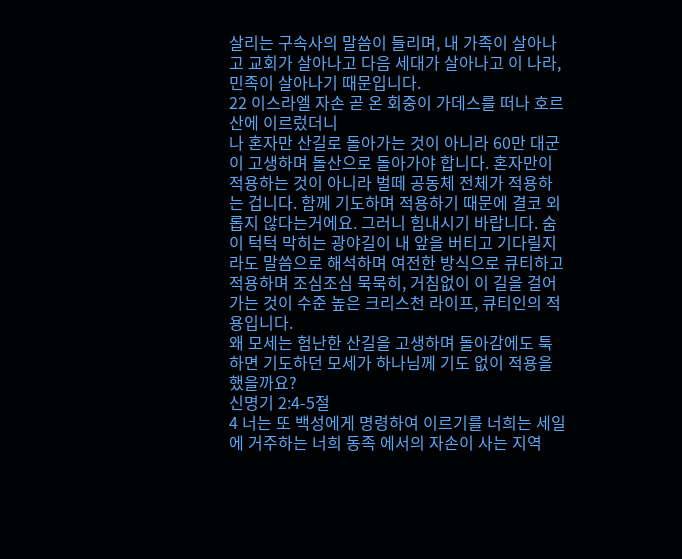살리는 구속사의 말씀이 들리며, 내 가족이 살아나고 교회가 살아나고 다음 세대가 살아나고 이 나라, 민족이 살아나기 때문입니다.
22 이스라엘 자손 곧 온 회중이 가데스를 떠나 호르 산에 이르렀더니
나 혼자만 산길로 돌아가는 것이 아니라 60만 대군이 고생하며 돌산으로 돌아가야 합니다. 혼자만이 적용하는 것이 아니라 벌떼 공동체 전체가 적용하는 겁니다. 함께 기도하며 적용하기 때문에 결코 외롭지 않다는거에요. 그러니 힘내시기 바랍니다. 숨이 턱턱 막히는 광야길이 내 앞을 버티고 기다릴지라도 말씀으로 해석하며 여전한 방식으로 큐티하고 적용하며 조심조심 묵묵히, 거침없이 이 길을 걸어가는 것이 수준 높은 크리스천 라이프, 큐티인의 적용입니다.
왜 모세는 험난한 산길을 고생하며 돌아감에도 툭하면 기도하던 모세가 하나님께 기도 없이 적용을 했을까요?
신명기 2:4-5절
4 너는 또 백성에게 명령하여 이르기를 너희는 세일에 거주하는 너희 동족 에서의 자손이 사는 지역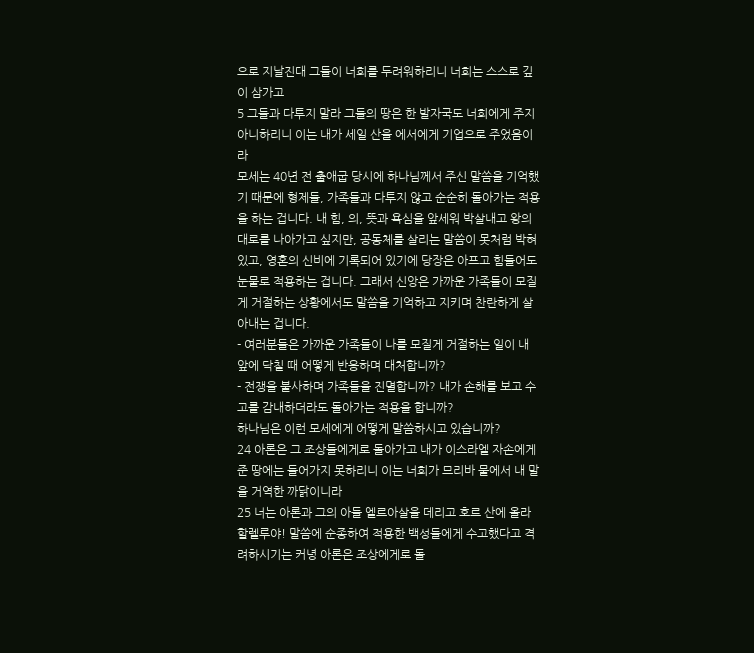으로 지날진대 그들이 너희를 두려워하리니 너희는 스스로 깊이 삼가고
5 그들과 다투지 말라 그들의 땅은 한 발자국도 너희에게 주지 아니하리니 이는 내가 세일 산을 에서에게 기업으로 주었음이라
모세는 40년 전 출애굽 당시에 하나님께서 주신 말씀을 기억했기 때문에 형제들, 가족들과 다투지 않고 순순히 돌아가는 적용을 하는 겁니다. 내 힘, 의, 뜻과 욕심을 앞세워 박살내고 왕의 대로를 나아가고 싶지만, 공동체를 살리는 말씀이 못처럼 박혀있고, 영혼의 신비에 기록되어 있기에 당장은 아프고 힘들어도 눈물로 적용하는 겁니다. 그래서 신앙은 가까운 가족들이 모질게 거절하는 상황에서도 말씀을 기억하고 지키며 찬란하게 살아내는 겁니다.
- 여러분들은 가까운 가족들이 나를 모질게 거절하는 일이 내 앞에 닥칠 때 어떻게 반응하며 대처합니까?
- 전쟁을 불사하며 가족들을 진멸합니까? 내가 손해를 보고 수고를 감내하더라도 돌아가는 적용을 합니까?
하나님은 이런 모세에게 어떻게 말씀하시고 있습니까?
24 아론은 그 조상들에게로 돌아가고 내가 이스라엘 자손에게 준 땅에는 들어가지 못하리니 이는 너희가 므리바 물에서 내 말을 거역한 까닭이니라
25 너는 아론과 그의 아들 엘르아살을 데리고 호르 산에 올라
할렐루야! 말씀에 순종하여 적용한 백성들에게 수고했다고 격려하시기는 커녕 아론은 조상에게로 돌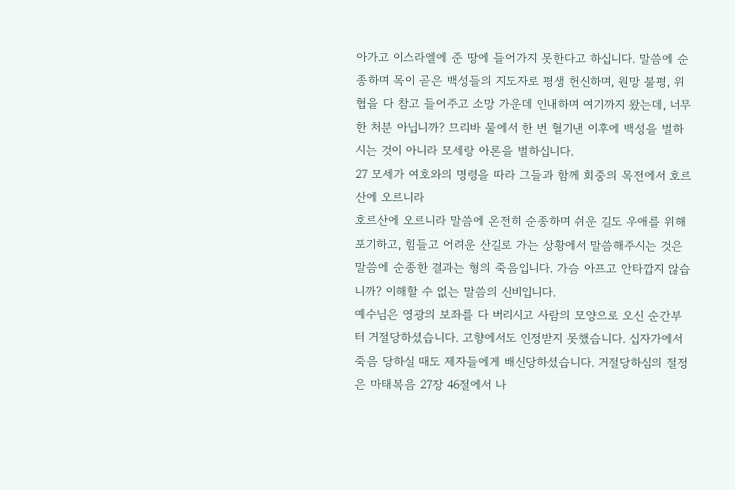아가고 이스라엘에 준 땅에 들어가지 못한다고 하십니다. 말씀에 순종하며 목이 곧은 백성들의 지도자로 평생 헌신하며, 원망 불평, 위협을 다 참고 들어주고 소망 가운데 인내하며 여기까지 왔는데, 너무한 처분 아닙니까? 므리바 물에서 한 번 혈기낸 이후에 백성을 벌하시는 것이 아니라 모세랑 아론을 벌하십니다.
27 모세가 여호와의 명령을 따라 그들과 함께 회중의 목전에서 호르 산에 오르니라
호르산에 오르니라 말씀에 온전히 순종하며 쉬운 길도 우애를 위해 포기하고, 힘들고 어려운 산길로 가는 상황에서 말씀해주시는 것은 말씀에 순종한 결과는 형의 죽음입니다. 가슴 아프고 안타깝지 않습니까? 이해할 수 없는 말씀의 신비입니다.
예수님은 영광의 보좌를 다 버리시고 사람의 모양으로 오신 순간부터 거절당하셨습니다. 고향에서도 인정받지 못했습니다. 십자가에서 죽음 당하실 때도 제자들에게 배신당하셨습니다. 거절당하심의 절정은 마태복음 27장 46절에서 나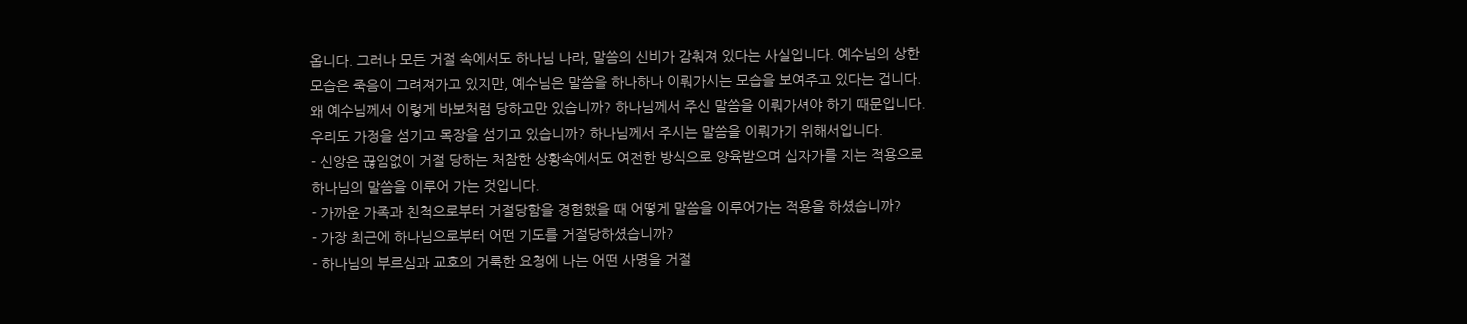옵니다. 그러나 모든 거절 속에서도 하나님 나라, 말씀의 신비가 감춰져 있다는 사실입니다. 예수님의 상한 모습은 죽음이 그려져가고 있지만, 예수님은 말씀을 하나하나 이뤄가시는 모습을 보여주고 있다는 겁니다. 왜 예수님께서 이렇게 바보처럼 당하고만 있습니까? 하나님께서 주신 말씀을 이뤄가셔야 하기 때문입니다.
우리도 가정을 섬기고 목장을 섬기고 있습니까? 하나님께서 주시는 말씀을 이뤄가기 위해서입니다.
- 신앙은 끊임없이 거절 당하는 처참한 상황속에서도 여전한 방식으로 양육받으며 십자가를 지는 적용으로 하나님의 말씀을 이루어 가는 것입니다.
- 가까운 가족과 친척으로부터 거절당함을 경험했을 때 어떻게 말씀을 이루어가는 적용을 하셨습니까?
- 가장 최근에 하나님으로부터 어떤 기도를 거절당하셨습니까?
- 하나님의 부르심과 교호의 거룩한 요청에 나는 어떤 사명을 거절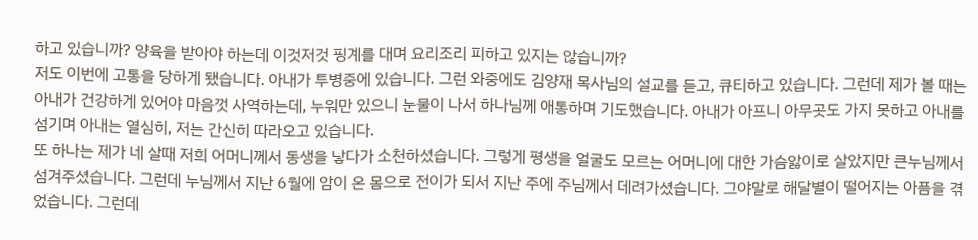하고 있습니까? 양육을 받아야 하는데 이것저것 핑계를 대며 요리조리 피하고 있지는 않습니까?
저도 이번에 고통을 당하게 됐습니다. 아내가 투병중에 있습니다. 그런 와중에도 김양재 목사님의 설교를 듣고, 큐티하고 있습니다. 그런데 제가 볼 때는 아내가 건강하게 있어야 마음껏 사역하는데, 누워만 있으니 눈물이 나서 하나님께 애통하며 기도했습니다. 아내가 아프니 아무곳도 가지 못하고 아내를 섬기며 아내는 열심히, 저는 간신히 따라오고 있습니다.
또 하나는 제가 네 살때 저희 어머니께서 동생을 낳다가 소천하셨습니다. 그렇게 평생을 얼굴도 모르는 어머니에 대한 가슴앓이로 살았지만 큰누님께서 섬겨주셨습니다. 그런데 누님께서 지난 6월에 암이 온 몸으로 전이가 되서 지난 주에 주님께서 데려가셨습니다. 그야말로 해달별이 떨어지는 아픔을 겪었습니다. 그런데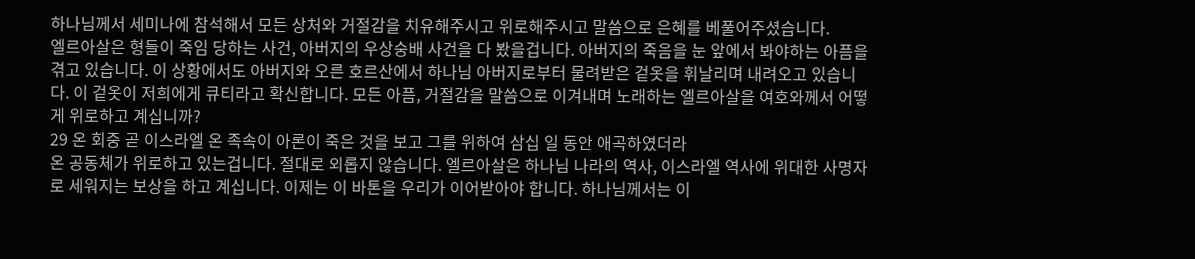하나님께서 세미나에 참석해서 모든 상처와 거절감을 치유해주시고 위로해주시고 말씀으로 은혜를 베풀어주셨습니다.
엘르아살은 형들이 죽임 당하는 사건, 아버지의 우상숭배 사건을 다 봤을겁니다. 아버지의 죽음을 눈 앞에서 봐야하는 아픔을 겪고 있습니다. 이 상황에서도 아버지와 오른 호르산에서 하나님 아버지로부터 물려받은 겉옷을 휘날리며 내려오고 있습니다. 이 겉옷이 저희에게 큐티라고 확신합니다. 모든 아픔, 거절감을 말씀으로 이겨내며 노래하는 엘르아살을 여호와께서 어떻게 위로하고 계십니까?
29 온 회중 곧 이스라엘 온 족속이 아론이 죽은 것을 보고 그를 위하여 삼십 일 동안 애곡하였더라
온 공동체가 위로하고 있는겁니다. 절대로 외롭지 않습니다. 엘르아살은 하나님 나라의 역사, 이스라엘 역사에 위대한 사명자로 세워지는 보상을 하고 계십니다. 이제는 이 바톤을 우리가 이어받아야 합니다. 하나님께서는 이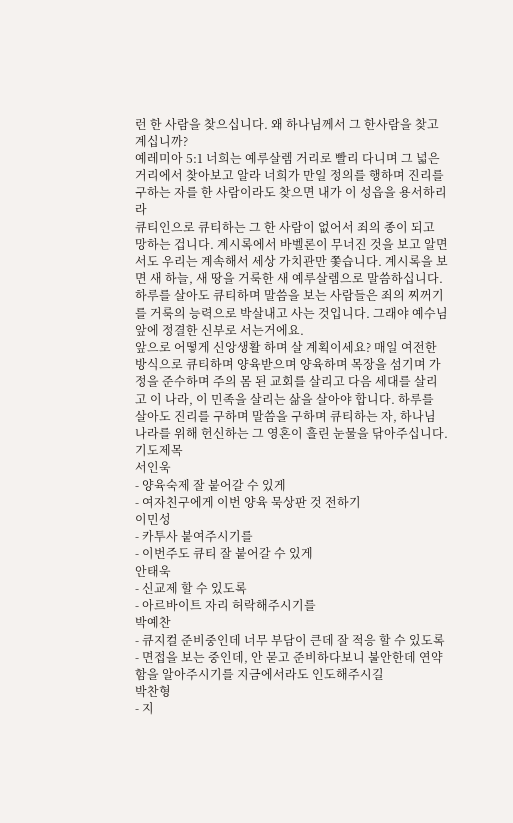런 한 사람을 찾으십니다. 왜 하나님께서 그 한사람을 찾고 계십니까?
예레미아 5:1 너희는 예루살렘 거리로 빨리 다니며 그 넓은 거리에서 찾아보고 알라 너희가 만일 정의를 행하며 진리를 구하는 자를 한 사람이라도 찾으면 내가 이 성읍을 용서하리라
큐티인으로 큐티하는 그 한 사람이 없어서 죄의 종이 되고 망하는 겁니다. 계시록에서 바벨론이 무너진 것을 보고 알면서도 우리는 계속해서 세상 가치관만 쫓습니다. 계시록을 보면 새 하늘, 새 땅을 거룩한 새 예루살렘으로 말씀하십니다. 하루를 살아도 큐티하며 말씀을 보는 사람들은 죄의 찌꺼기를 거룩의 능력으로 박살내고 사는 것입니다. 그래야 예수님 앞에 정결한 신부로 서는거에요.
앞으로 어떻게 신앙생활 하며 살 계획이세요? 매일 여전한 방식으로 큐티하며 양육받으며 양육하며 목장을 섬기며 가정을 준수하며 주의 몸 된 교회를 살리고 다음 세대를 살리고 이 나라, 이 민족을 살리는 삶을 살아야 합니다. 하루를 살아도 진리를 구하며 말씀을 구하며 큐티하는 자, 하나님 나라를 위해 헌신하는 그 영혼이 흘린 눈물을 닦아주십니다.
기도제목
서인욱
- 양육숙제 잘 붙어갈 수 있게
- 여자친구에게 이번 양육 묵상판 것 전하기
이민성
- 카투사 붙여주시기를
- 이번주도 큐티 잘 붙어갈 수 있게
안태욱
- 신교제 할 수 있도록
- 아르바이트 자리 허락해주시기를
박예찬
- 큐지컬 준비중인데 너무 부담이 큰데 잘 적응 할 수 있도록
- 면접을 보는 중인데, 안 묻고 준비하다보니 불안한데 연약함을 알아주시기를 지금에서라도 인도해주시길
박찬형
- 지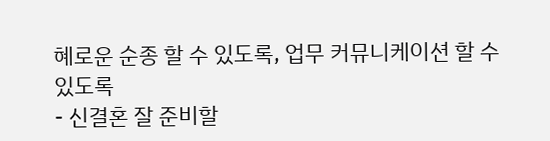혜로운 순종 할 수 있도록, 업무 커뮤니케이션 할 수 있도록
- 신결혼 잘 준비할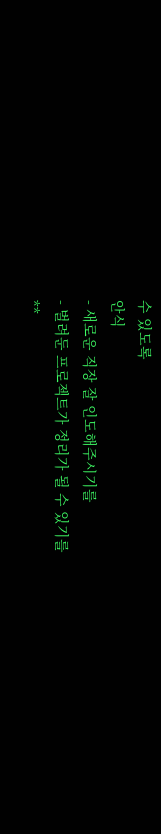수 있도록
안식
- 새로운 직장 잘 인도해주시기를
- 벌려둔 프로젝트가 정리가 될 수 있기를
**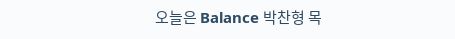오늘은 Balance 박찬형 목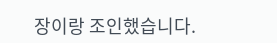장이랑 조인했습니다.